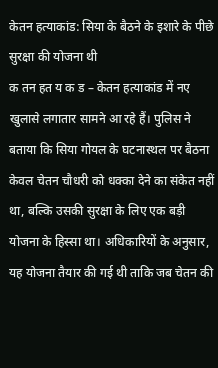केतन हत्याकांड: सिया के बैठने के इशारे के पीछे सुरक्षा की योजना थी
क तन हत य क ड – केतन हत्याकांड में नए खुलासे लगातार सामने आ रहे हैं। पुलिस ने बताया कि सिया गोयल के घटनास्थल पर बैठना केवल चेतन चौधरी को धक्का देने का संकेत नहीं था, बल्कि उसकी सुरक्षा के लिए एक बड़ी योजना के हिस्सा था। अधिकारियों के अनुसार, यह योजना तैयार की गई थी ताकि जब चेतन की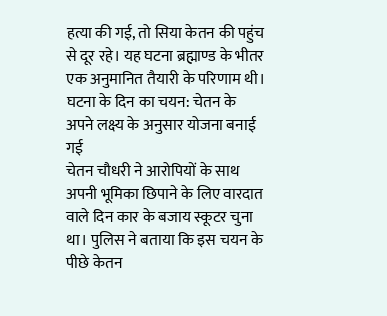हत्या की गई, तो सिया केतन की पहुंच से दूर रहे। यह घटना ब्रह्माण्ड के भीतर एक अनुमानित तैयारी के परिणाम थी।
घटना के दिन का चयन: चेतन के अपने लक्ष्य के अनुसार योजना बनाई गई
चेतन चौधरी ने आरोपियों के साथ अपनी भूमिका छिपाने के लिए वारदात वाले दिन कार के बजाय स्कूटर चुना था। पुलिस ने बताया कि इस चयन के पीछे केतन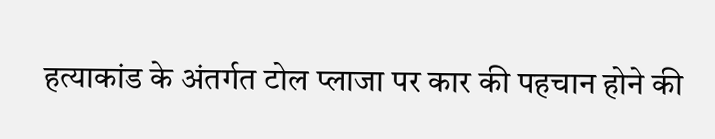हत्याकांड के अंतर्गत टोल प्लाजा पर कार की पहचान होने की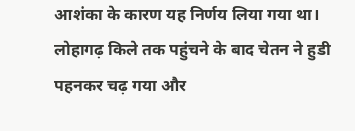आशंका के कारण यह निर्णय लिया गया था। लोहागढ़ किले तक पहुंचने के बाद चेतन ने हुडी पहनकर चढ़ गया और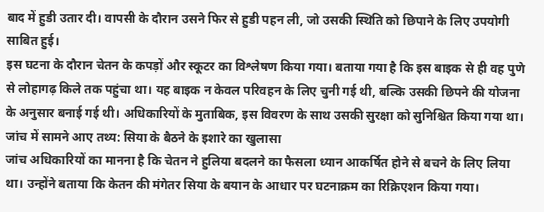बाद में हुडी उतार दी। वापसी के दौरान उसने फिर से हुडी पहन ली, जो उसकी स्थिति को छिपाने के लिए उपयोगी साबित हुई।
इस घटना के दौरान चेतन के कपड़ों और स्कूटर का विश्लेषण किया गया। बताया गया है कि इस बाइक से ही वह पुणे से लोहागढ़ किले तक पहुंचा था। यह बाइक न केवल परिवहन के लिए चुनी गई थी, बल्कि उसकी छिपने की योजना के अनुसार बनाई गई थी। अधिकारियों के मुताबिक, इस विवरण के साथ उसकी सुरक्षा को सुनिश्चित किया गया था।
जांच में सामने आए तथ्य: सिया के बैठने के इशारे का खुलासा
जांच अधिकारियों का मानना है कि चेतन ने हुलिया बदलने का फैसला ध्यान आकर्षित होने से बचने के लिए लिया था। उन्होंने बताया कि केतन की मंगेतर सिया के बयान के आधार पर घटनाक्रम का रिक्रिएशन किया गया।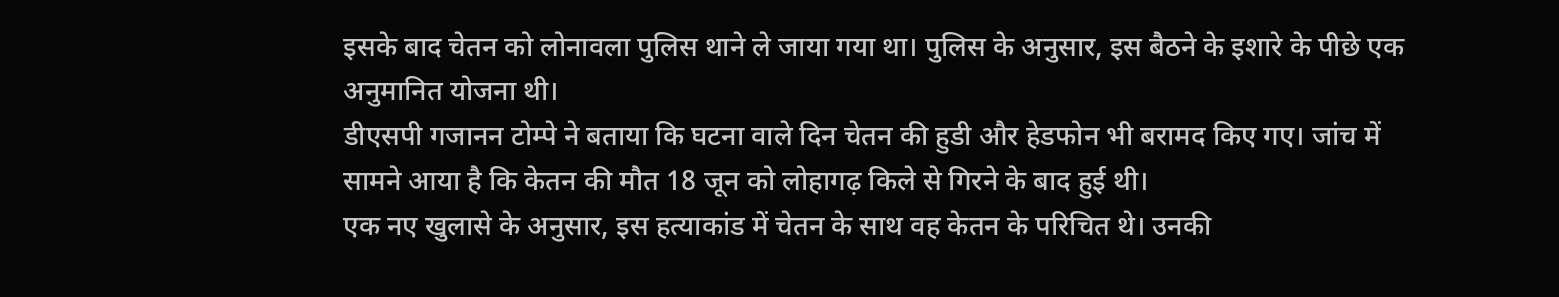इसके बाद चेतन को लोनावला पुलिस थाने ले जाया गया था। पुलिस के अनुसार, इस बैठने के इशारे के पीछे एक अनुमानित योजना थी।
डीएसपी गजानन टोम्पे ने बताया कि घटना वाले दिन चेतन की हुडी और हेडफोन भी बरामद किए गए। जांच में सामने आया है कि केतन की मौत 18 जून को लोहागढ़ किले से गिरने के बाद हुई थी।
एक नए खुलासे के अनुसार, इस हत्याकांड में चेतन के साथ वह केतन के परिचित थे। उनकी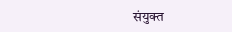संयुक्त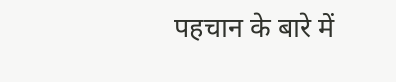पहचान के बारे में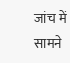जांच में सामने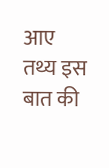आए तथ्य इस बात की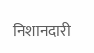निशानदारी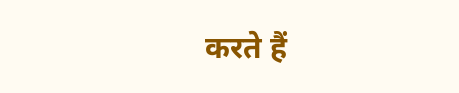करते हैं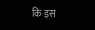कि इस